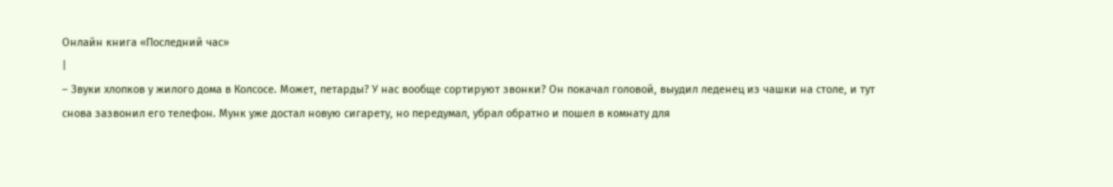Онлайн книга «Последний час»
|
– Звуки хлопков у жилого дома в Колсосе. Может, петарды? У нас вообще сортируют звонки? Он покачал головой, выудил леденец из чашки на столе, и тут снова зазвонил его телефон. Мунк уже достал новую сигарету, но передумал, убрал обратно и пошел в комнату для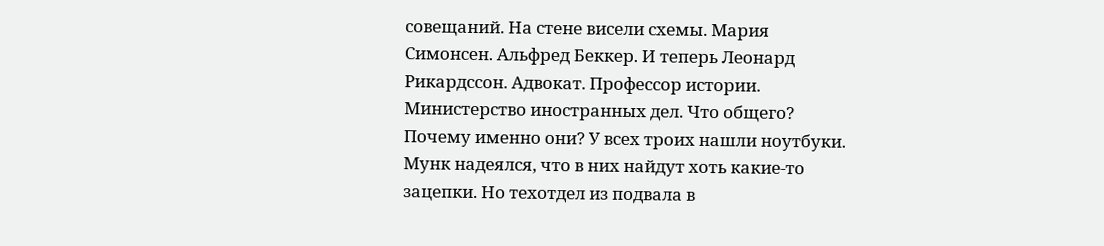совещаний. На стене висели схемы. Мария Симонсен. Альфред Беккер. И теперь Леонард Рикардссон. Адвокат. Профессор истории. Министерство иностранных дел. Что общего? Почему именно они? У всех троих нашли ноутбуки. Мунк надеялся, что в них найдут хоть какие-то зацепки. Но техотдел из подвала в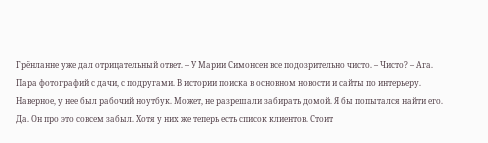Грёнланне уже дал отрицательный ответ. – У Марии Симонсен все подозрительно чисто. – Чисто? – Ага. Пара фотографий с дачи, с подругами. В истории поиска в основном новости и сайты по интерьеру. Наверное, у нее был рабочий ноутбук. Может, не разрешали забирать домой. Я бы попытался найти его. Да. Он про это совсем забыл. Хотя у них же теперь есть список клиентов. Стоит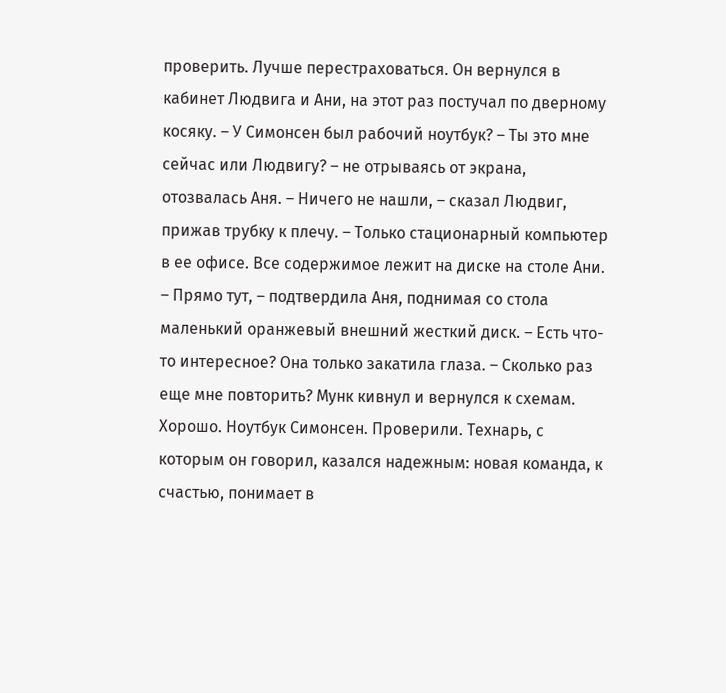проверить. Лучше перестраховаться. Он вернулся в кабинет Людвига и Ани, на этот раз постучал по дверному косяку. – У Симонсен был рабочий ноутбук? – Ты это мне сейчас или Людвигу? – не отрываясь от экрана, отозвалась Аня. – Ничего не нашли, – сказал Людвиг, прижав трубку к плечу. – Только стационарный компьютер в ее офисе. Все содержимое лежит на диске на столе Ани. – Прямо тут, – подтвердила Аня, поднимая со стола маленький оранжевый внешний жесткий диск. – Есть что-то интересное? Она только закатила глаза. – Сколько раз еще мне повторить? Мунк кивнул и вернулся к схемам. Хорошо. Ноутбук Симонсен. Проверили. Технарь, с которым он говорил, казался надежным: новая команда, к счастью, понимает в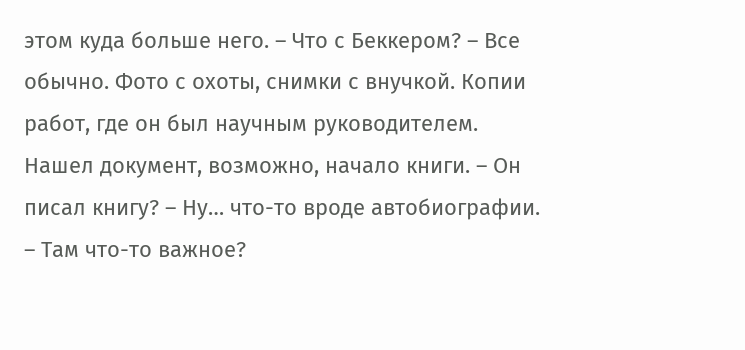этом куда больше него. – Что с Беккером? – Все обычно. Фото с охоты, снимки с внучкой. Копии работ, где он был научным руководителем. Нашел документ, возможно, начало книги. – Он писал книгу? – Ну… что-то вроде автобиографии. – Там что-то важное?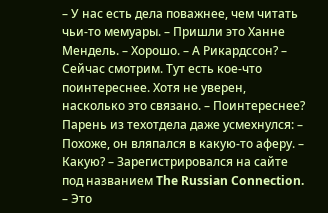– У нас есть дела поважнее, чем читать чьи-то мемуары. – Пришли это Ханне Мендель. – Хорошо. – А Рикардссон? – Сейчас смотрим. Тут есть кое-что поинтереснее. Хотя не уверен, насколько это связано. – Поинтереснее? Парень из техотдела даже усмехнулся: – Похоже, он вляпался в какую-то аферу. – Какую? – Зарегистрировался на сайте под названием The Russian Connection. – Это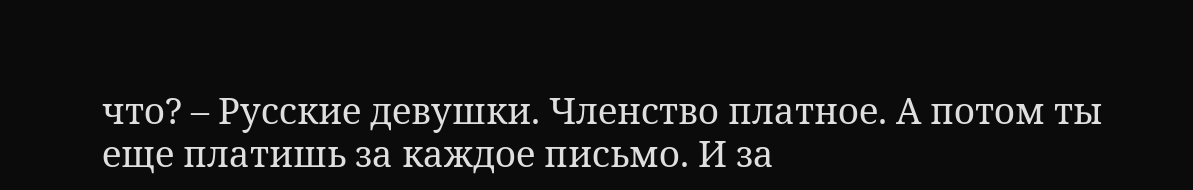что? – Русские девушки. Членство платное. А потом ты еще платишь за каждое письмо. И за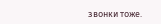звонки тоже.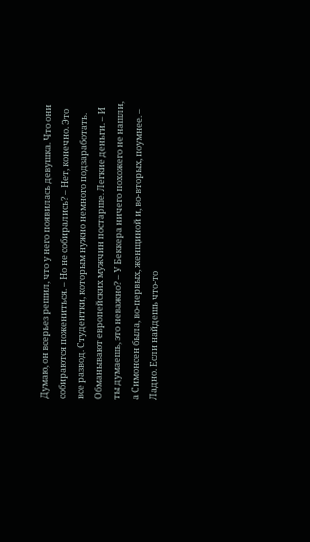Думаю, он всерьез решил, что у него появилась девушка. Что они собираются пожениться. – Но не собирались? – Нет, конечно. Это все развод. Студентки, которым нужно немного подзаработать. Обманывают европейских мужчин постарше. Легкие деньги. – И ты думаешь, это неважно? – У Беккера ничего похожего не нашли, а Симонсен была, во-первых, женщиной и, во-вторых, поумнее. – Ладно. Если найдешь что-то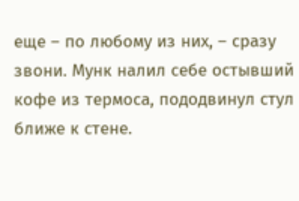еще – по любому из них, – сразу звони. Мунк налил себе остывший кофе из термоса, пододвинул стул ближе к стене.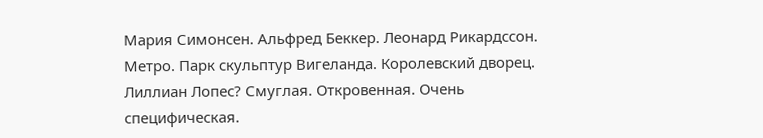Мария Симонсен. Альфред Беккер. Леонард Рикардссон. Метро. Парк скульптур Вигеланда. Королевский дворец. Лиллиан Лопес? Смуглая. Откровенная. Очень специфическая.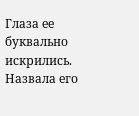Глаза ее буквально искрились. Назвала его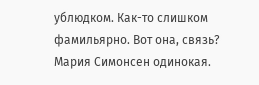ублюдком. Как-то слишком фамильярно. Вот она, связь? Мария Симонсен одинокая.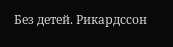Без детей. Рикардссон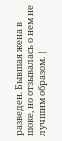разведен. Бывшая жена в шоке, но отзывалась о нем не лучшим образом. |